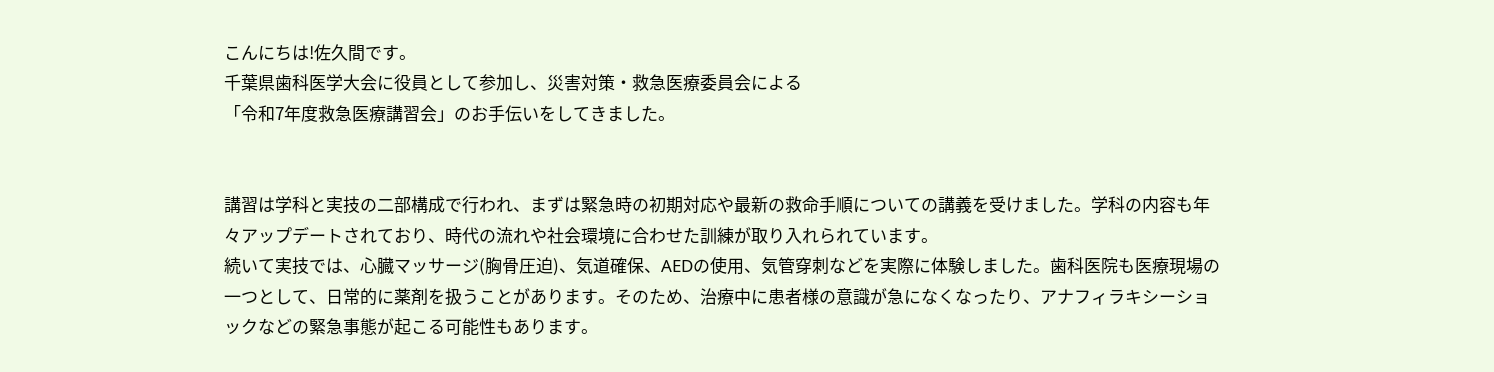こんにちは!佐久間です。
千葉県歯科医学大会に役員として参加し、災害対策・救急医療委員会による
「令和7年度救急医療講習会」のお手伝いをしてきました。


講習は学科と実技の二部構成で行われ、まずは緊急時の初期対応や最新の救命手順についての講義を受けました。学科の内容も年々アップデートされており、時代の流れや社会環境に合わせた訓練が取り入れられています。
続いて実技では、心臓マッサージ(胸骨圧迫)、気道確保、AEDの使用、気管穿刺などを実際に体験しました。歯科医院も医療現場の一つとして、日常的に薬剤を扱うことがあります。そのため、治療中に患者様の意識が急になくなったり、アナフィラキシーショックなどの緊急事態が起こる可能性もあります。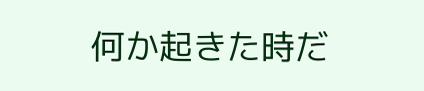何か起きた時だ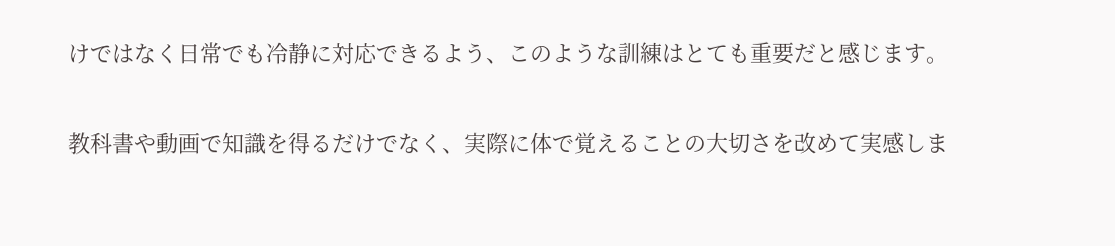けではなく日常でも冷静に対応できるよう、このような訓練はとても重要だと感じます。

教科書や動画で知識を得るだけでなく、実際に体で覚えることの大切さを改めて実感しま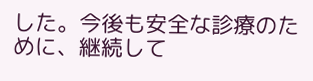した。今後も安全な診療のために、継続して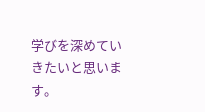学びを深めていきたいと思います。